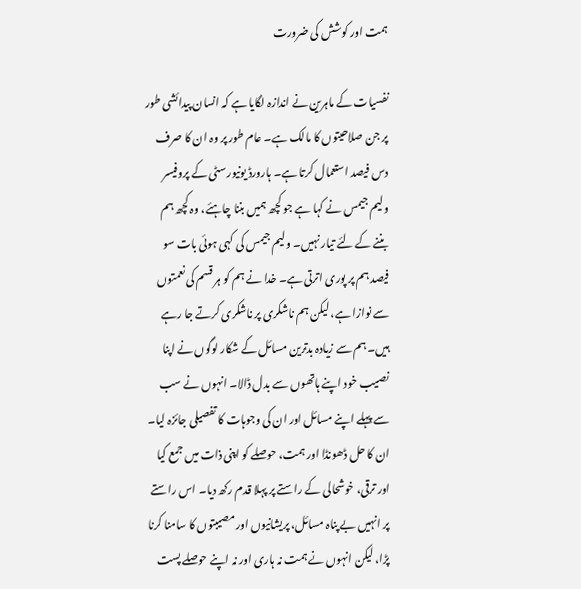ہمت اور کوشش کی ضرورت

نفسیات کے ماہرین نے اندازہ لگایا ہے کہ انسان پیدائشی طور پر جن صلاحیتوں کا مالک ہے۔ عام طور پر وہ ان کا صرف دس فیصد استعمال کرتا ہے۔ ہارورڈ یونیورسٹی کے پروفیسر ولیم جیمس نے کہا ہے جو کچھ ہمیں بننا چاہئے، وہ کچھ ہم بننے کے لئے تیار نہیں۔ ولیم جیمس کی کہی ہوئی بات سو فیصد ہم پر پوری اترتی ہے۔ خدا نے ہم کو ہر قسم کی نعمتوں سے نوازا ہے، لیکن ہم ناشکری پر ناشکری کرتے جا رہے ہیں۔ ہم سے زیادہ بدترین مسائل کے شکار لوگوں نے اپنا نصیب خود اپنے ہاتھوں سے بدل ڈالا۔ انہوں نے سب سے پہلے اپنے مسائل اور ان کی وجوہات کا تفصیلی جائزہ لیا۔ ان کا حل ڈھونڈا اور ہمت، حوصلے کو اپنی ذات میں جمع کیا اور ترقی، خوشحالی کے راستے پر پہلا قدم رکھ دیا۔ اس راستے پر انہیں بے پناہ مسائل، پریشانیوں اور مصیبتوں کا سامنا کرنا پڑا، لیکن انہوں نے ہمت نہ ہاری اور نہ اپنے حوصلے پست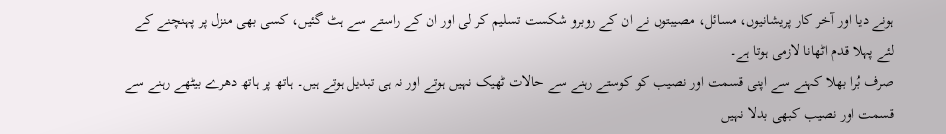ہونے دیا اور آخر کار پریشانیوں، مسائل، مصیبتوں نے ان کے روبرو شکست تسلیم کر لی اور ان کے راستے سے ہٹ گئیں، کسی بھی منزل پر پہنچنے کے لئے پہلا قدم اٹھانا لازمی ہوتا ہے۔
صرف بُرا بھلا کہنے سے اپنی قسمت اور نصیب کو کوستے رہنے سے حالات ٹھیک نہیں ہوتے اور نہ ہی تبدیل ہوتے ہیں۔ ہاتھ پر ہاتھ دھرے بیٹھے رہنے سے قسمت اور نصیب کبھی بدلا نہیں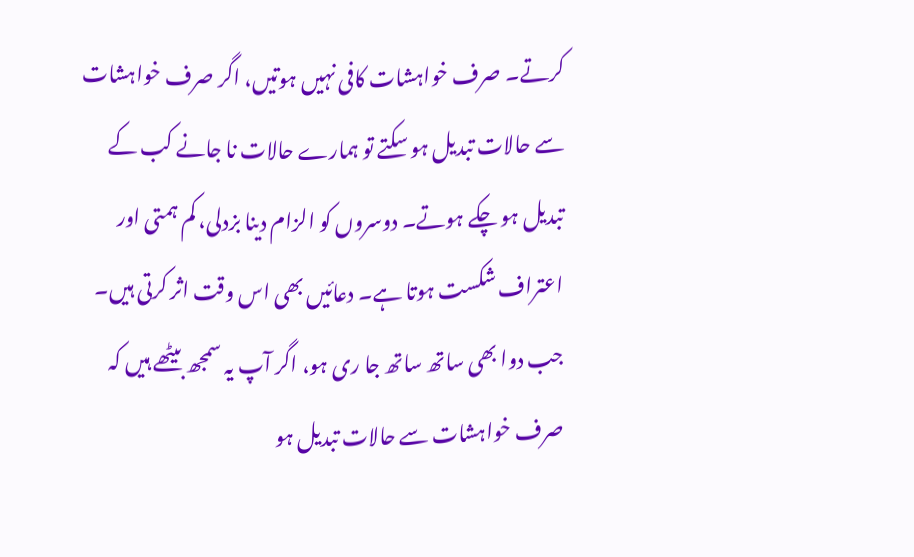کرتے۔ صرف خواہشات کافی نہیں ہوتیں، اگر صرف خواہشات سے حالات تبدیل ہو سکتے تو ہمارے حالات نا جانے کب کے تبدیل ہو چکے ہوتے۔ دوسروں کو الزام دینا بزدلی، کم ہمتی اور اعتراف شکست ہوتا ہے۔ دعائیں بھی اس وقت اثر کرتی ہیں۔ جب دوا بھی ساتھ ساتھ جا ری ہو، اگر آپ یہ سمجھ بیٹھے ہیں کہ صرف خواہشات سے حالات تبدیل ہو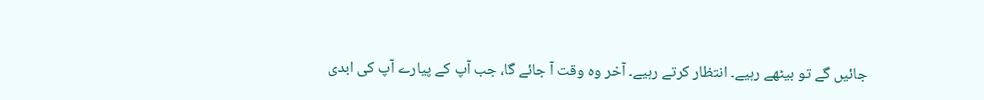جائیں گے تو بیٹھے رہیے۔ انتظار کرتے رہیے۔ آخر وہ وقت آ جائے گا، جب آپ کے پیارے آپ کی ابدی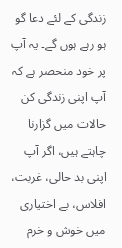زندگی کے لئے دعا گو ہو رہے ہوں گے۔ یہ آپ پر خود منحصر ہے کہ آپ اپنی زندگی کن حالات میں گزارنا چاہتے ہیں، اگر آپ اپنی بد حالی، غربت، افلاس، بے اختیاری میں خوش و خرم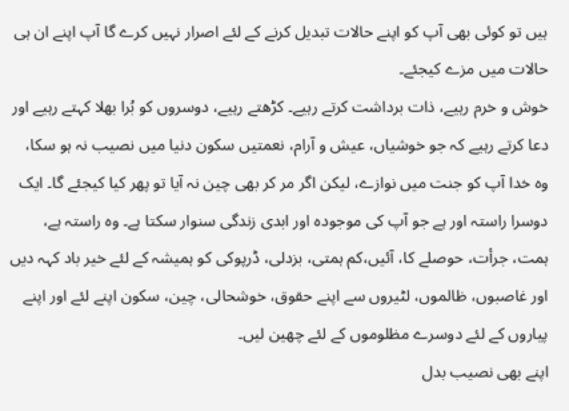ہیں تو کوئی بھی آپ کو اپنے حالات تبدیل کرنے کے لئے اصرار نہیں کرے گا آپ اپنے ان ہی حالات میں مزے کیجئے۔
خوش و خرم رہیے، ذات برداشت کرتے رہیے۔ کڑھتے رہیے، دوسروں کو بُرا بھلا کہتے رہیے اور دعا کرتے رہیے کہ جو خوشیاں، عیش و آرام، نعمتیں سکون دنیا میں نصیب نہ ہو سکا، وہ خدا آپ کو جنت میں نوازے، لیکن اگر مر کر بھی چین نہ آیا تو پھر کیا کیجئے گا۔ ایک دوسرا راستہ اور ہے جو آپ کی موجودہ اور ابدی زندگی سنوار سکتا ہے۔ وہ راستہ ہے، ہمت، جرأت، حوصلے کا، آئیں،کم ہمتی، بزدلی، ڈرپوکی کو ہمیشہ کے لئے خیر باد کہہ دیں اور غاصبوں، ظالموں، لٹیروں سے اپنے حقوق، خوشحالی، چین، سکون اپنے لئے اور اپنے پیاروں کے لئے دوسرے مظلوموں کے لئے چھین لیں۔
اپنے بھی نصیب بدل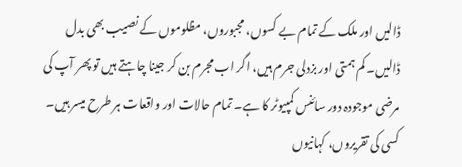ڈالیں اور ملک کے تمام بے کسوں، مجبوروں، مظلوموں کے نصیب بھی بدل ڈالیں۔ کم ہمتی اور بزدلی جرم ہیں، اگر اب مجرم بن کر جینا چاہتے ہیں تو پھر آپ کی مرضی موجودہ دور سائنس کمپیوٹر کا ہے۔ تمام حالات اور واقعات ہر طرح میسر ہیں۔ کسی کی تقریروں، کہانیوں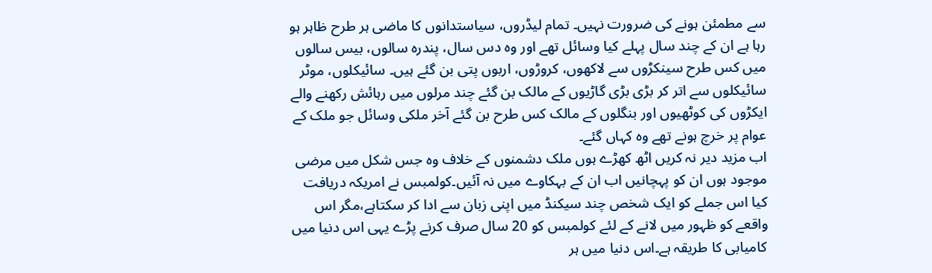سے مطمئن ہونے کی ضرورت نہیں۔ تمام لیڈروں، سیاستدانوں کا ماضی ہر طرح ظاہر ہو رہا ہے ان کے چند سال پہلے کیا وسائل تھے اور وہ دس سال، پندرہ سالوں، بیس سالوں میں کس طرح سینکڑوں سے لاکھوں، کروڑوں، اربوں پتی بن گئے ہیں۔ سائیکلوں، موٹر سائیکلوں سے اتر کر بڑی بڑی گاڑیوں کے مالک بن گئے چند مرلوں میں رہائش رکھنے والے ایکڑوں کی کوٹھیوں اور بنگلوں کے مالک کس طرح بن گئے آخر ملکی وسائل جو ملک کے عوام پر خرچ ہونے تھے وہ کہاں گئے۔
اب مزید دیر نہ کریں اٹھ کھڑے ہوں ملک دشمنوں کے خلاف وہ جس شکل میں مرضی موجود ہوں ان کو پہچانیں اب ان کے بہکاوے میں نہ آئیں۔کولمبس نے امریکہ دریافت کیا اس جملے کو ایک شخص چند سیکنڈ میں اپنی زبان سے ادا کر سکتاہے،مگر اس واقعے کو ظہور میں لانے کے لئے کولمبس کو 20 سال صرف کرنے پڑے یہی اس دنیا میں کامیابی کا طریقہ ہے۔اس دنیا میں ہر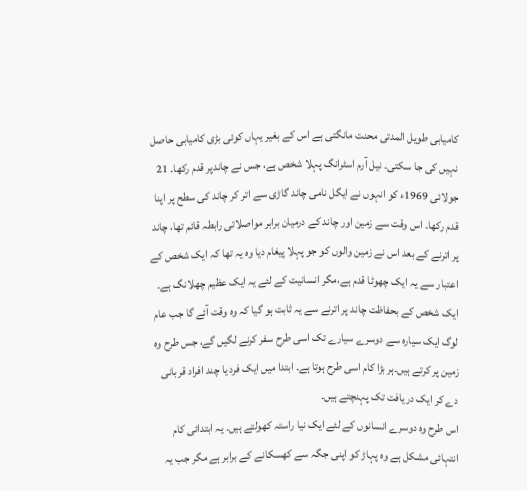کامیابی طویل المدتی محنت مانگتی ہے اس کے بغیر یہاں کوئی بڑی کامیابی حاصل نہیں کی جا سکتی۔ نیل آرم اسٹرانگ پہلا شخص ہے، جس نے چاندپر قدم رکھا۔ 21 جولائی 1969ء کو انہوں نے ایگل نامی چاند گاڑی سے اتر کر چاند کی سطح پر اپنا قدم رکھا۔ اس وقت سے زمین اور چاند کے درمیان برابر مواصلاتی رابطہ قائم تھا، چاند پر اترنے کے بعد اس نے زمین والوں کو جو پہلا پیغام دیا وہ یہ تھا کہ ایک شخص کے اعتبار سے یہ ایک چھوٹا قدم ہے،مگر انسانیت کے لئے یہ ایک عظیم چھلانگ ہے۔ ایک شخص کے بحفاظت چاند پر اترنے سے یہ ثابت ہو گیا کہ وہ وقت آئے گا جب عام لوگ ایک سیارہ سے دوسرے سیارے تک اسی طرح سفر کرنے لگیں گے، جس طرح وہ زمین پر کرتے ہیں۔ہر بڑا کام اسی طرح ہوتا ہے۔ ابتدا میں ایک فرد یا چند افراد قربانی دے کر ایک دریافت تک پہنچتے ہیں۔
اس طرح وہ دوسرے انسانوں کے لئے ایک نیا راستہ کھولتے ہیں۔ یہ ابتدائی کام انتہائی مشکل ہے وہ پہاڑ کو اپنی جگہ سے کھسکانے کے برابر ہے مگر جب یہ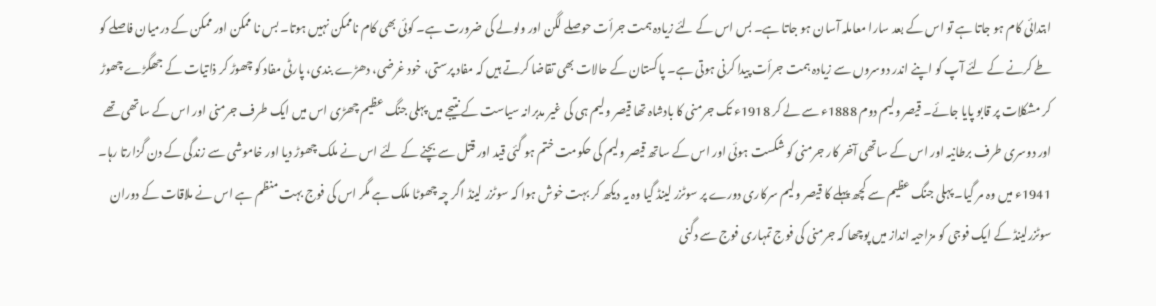ابتدائی کام ہو جاتا ہے تو اس کے بعد سارا معاملہ آسان ہو جاتا ہے۔ بس اس کے لئے زیادہ ہمت جرأت حوصلے لگن اور ولولے کی ضرورت ہے۔ کوئی بھی کام ناممکن نہیں ہوتا۔ بس نا ممکن اور ممکن کے درمیان فاصلے کو طے کرنے کے لئے آپ کو اپنے اندر دوسروں سے زیادہ ہمت جرأت پیدا کرنی ہوتی ہے۔ پاکستان کے حالات بھی تقاضا کرتے ہیں کہ مفاد پرستی، خود غرضی، دھڑے بندی، پارٹی مفاد کو چھوڑ کر ذاتیات کے جھگڑے چھوڑ کر مشکلات پر قابو پایا جائے۔ قیصر ولیم دوم 1888ء سے لے کر 1918ء تک جرمنی کا بادشاہ تھا قیصر ولیم ہی کی غیر مدبرانہ سیاست کے نتیجے میں پہلی جنگ عظیم چھڑی اس میں ایک طرف جرمنی اور اس کے ساتھی تھے اور دوسری طرف برطانیہ اور اس کے ساتھی آخر کار جرمنی کو شکست ہوئی اور اس کے ساتھ قیصر ولیم کی حکومت ختم ہو گئی قید اور قتل سے بچنے کے لئے اس نے ملک چھوڑ دیا اور خاموشی سے زندگی کے دن گزارتا رہا۔ 1941ء میں وہ مر گیا۔ پہلی جنگ عظیم سے کچھ پہلے کا قیصر ولیم سرکاری دورے پر سوٹزر لینڈ گیا وہ یہ دیکھ کر بہت خوش ہوا کہ سوٹزر لینڈ اگر چہ چھوٹا ملک ہے مگر اس کی فوج بہت منظم ہے اس نے ملاقات کے دوران سوٹزرلینڈ کے ایک فوجی کو مزاحیہ انداز میں پوچھا کہ جرمنی کی فوج تمہاری فوج سے دگنی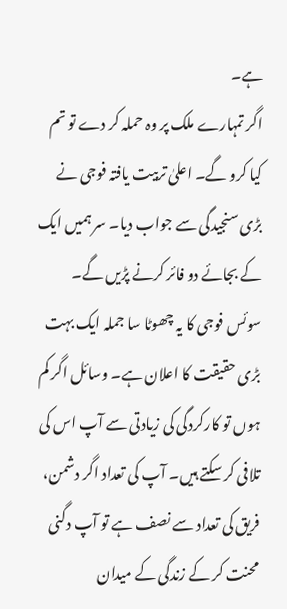ہے۔
اگر تمہارے ملک پر وہ حملہ کر دے تو تم کیا کرو گے۔ اعلیٰ تربیت یافتہ فوجی نے بڑی سنجیدگی سے جواب دیا۔ سر ہمیں ایک کے بجائے دو فائر کرنے پڑیں گے۔ سوئس فوجی کا یہ چھوٹا سا جملہ ایک بہت بڑی حقیقت کا اعلان ہے۔ وسائل اگر کم ہوں تو کارکردگی کی زیادتی سے آپ اس کی تلافی کر سکتے ہیں۔ آپ کی تعداد اگر دشمن، فریق کی تعداد سے نصف ہے تو آپ دگنی محنت کر کے زندگی کے میدان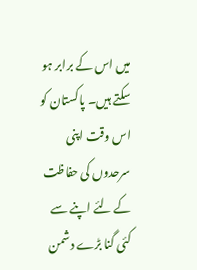میں اس کے برابر ہو سکتے ہیں۔ پاکستان کو اس وقت اپنی سرحدوں کی حفاظت کے لئے اپنے سے کئی گنا بڑے دشمن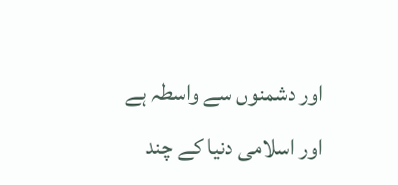اور دشمنوں سے واسطہ ہے اور اسلامی دنیا کے چند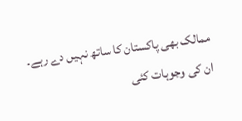ممالک بھی پاکستان کا ساتھ نہیں دے رہے۔ ان کی وجوہات کئی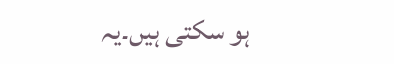ہو سکتی ہیں۔یہ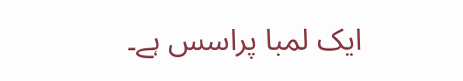ایک لمبا پراسس ہے۔